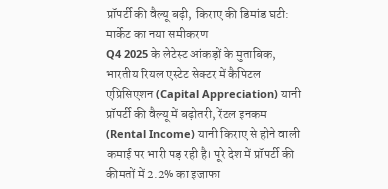प्रॉपर्टी की वैल्यू बढ़ी, किराए की डिमांड घटी: मार्केट का नया समीकरण
Q4 2025 के लेटेस्ट आंकड़ों के मुताबिक, भारतीय रियल एस्टेट सेक्टर में कैपिटल एप्रिसिएशन (Capital Appreciation) यानी प्रॉपर्टी की वैल्यू में बढ़ोतरी, रेंटल इनकम (Rental Income) यानी किराए से होने वाली कमाई पर भारी पड़ रही है। पूरे देश में प्रॉपर्टी की कीमतों में 2.2% का इजाफा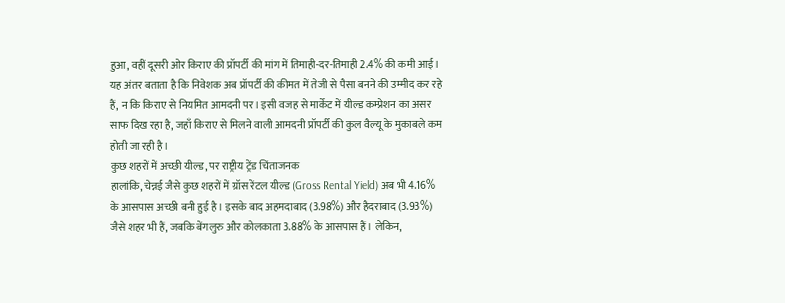हुआ, वहीं दूसरी ओर किराए की प्रॉपर्टी की मांग में तिमाही-दर-तिमाही 2.4% की कमी आई। यह अंतर बताता है कि निवेशक अब प्रॉपर्टी की कीमत में तेजी से पैसा बनने की उम्मीद कर रहे हैं, न कि किराए से नियमित आमदनी पर। इसी वजह से मार्केट में यील्ड कम्प्रेशन का असर साफ दिख रहा है, जहाँ किराए से मिलने वाली आमदनी प्रॉपर्टी की कुल वैल्यू के मुकाबले कम होती जा रही है।
कुछ शहरों में अच्छी यील्ड, पर राष्ट्रीय ट्रेंड चिंताजनक
हालांकि, चेन्नई जैसे कुछ शहरों में ग्रॉस रेंटल यील्ड (Gross Rental Yield) अब भी 4.16% के आसपास अच्छी बनी हुई है। इसके बाद अहमदाबाद (3.98%) और हैदराबाद (3.93%) जैसे शहर भी हैं, जबकि बेंगलुरु और कोलकाता 3.88% के आसपास हैं। लेकिन,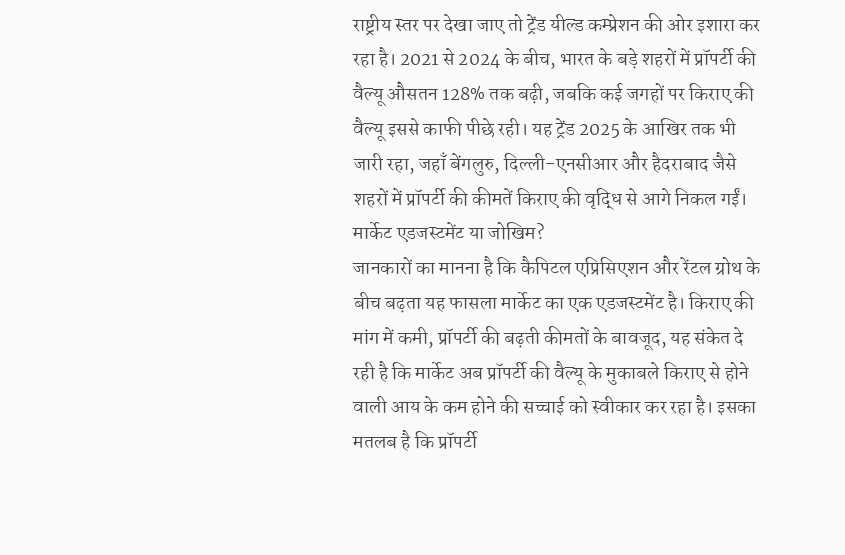राष्ट्रीय स्तर पर देखा जाए तो ट्रेंड यील्ड कम्प्रेशन की ओर इशारा कर रहा है। 2021 से 2024 के बीच, भारत के बड़े शहरों में प्रॉपर्टी की वैल्यू औसतन 128% तक बढ़ी, जबकि कई जगहों पर किराए की वैल्यू इससे काफी पीछे रही। यह ट्रेंड 2025 के आखिर तक भी जारी रहा, जहाँ बेंगलुरु, दिल्ली-एनसीआर और हैदराबाद जैसे शहरों में प्रॉपर्टी की कीमतें किराए की वृद्धि से आगे निकल गईं।
मार्केट एडजस्टमेंट या जोखिम?
जानकारों का मानना है कि कैपिटल एप्रिसिएशन और रेंटल ग्रोथ के बीच बढ़ता यह फासला मार्केट का एक एडजस्टमेंट है। किराए की मांग में कमी, प्रॉपर्टी की बढ़ती कीमतों के बावजूद, यह संकेत दे रही है कि मार्केट अब प्रॉपर्टी की वैल्यू के मुकाबले किराए से होने वाली आय के कम होने की सच्चाई को स्वीकार कर रहा है। इसका मतलब है कि प्रॉपर्टी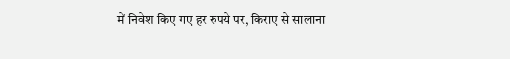में निवेश किए गए हर रुपये पर, किराए से सालाना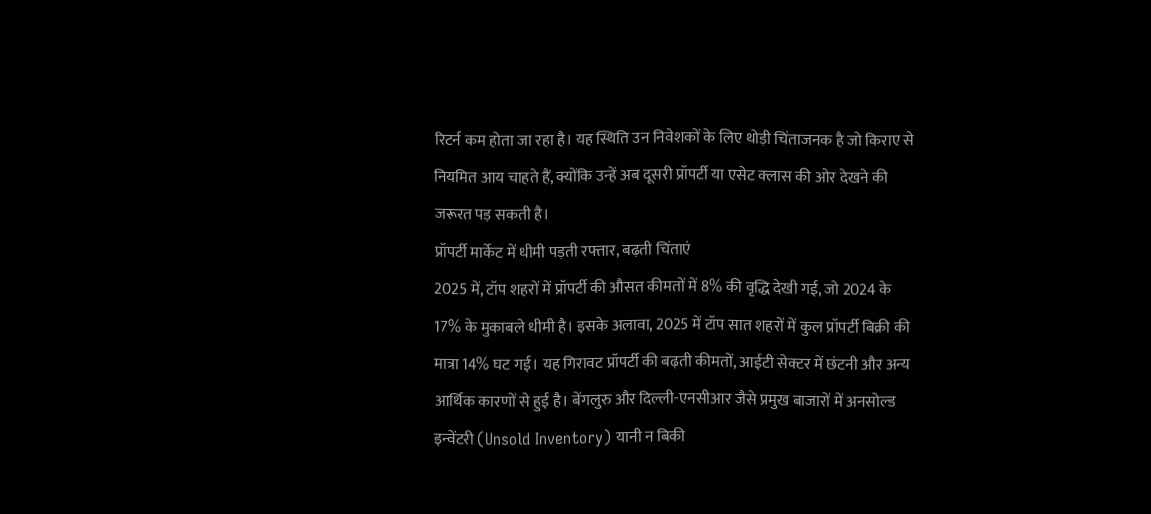रिटर्न कम होता जा रहा है। यह स्थिति उन निवेशकों के लिए थोड़ी चिंताजनक है जो किराए से नियमित आय चाहते हैं, क्योंकि उन्हें अब दूसरी प्रॉपर्टी या एसेट क्लास की ओर देखने की जरूरत पड़ सकती है।
प्रॉपर्टी मार्केट में धीमी पड़ती रफ्तार, बढ़ती चिंताएं
2025 में, टॉप शहरों में प्रॉपर्टी की औसत कीमतों में 8% की वृद्धि देखी गई, जो 2024 के 17% के मुकाबले धीमी है। इसके अलावा, 2025 में टॉप सात शहरों में कुल प्रॉपर्टी बिक्री की मात्रा 14% घट गई। यह गिरावट प्रॉपर्टी की बढ़ती कीमतों, आईटी सेक्टर में छंटनी और अन्य आर्थिक कारणों से हुई है। बेंगलुरु और दिल्ली-एनसीआर जैसे प्रमुख बाजारों में अनसोल्ड इन्वेंटरी (Unsold Inventory) यानी न बिकी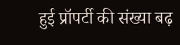हुई प्रॉपर्टी की संख्या बढ़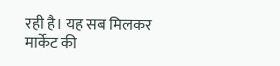रही है। यह सब मिलकर मार्केट की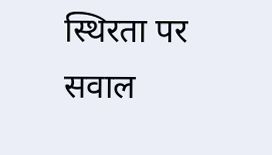स्थिरता पर सवाल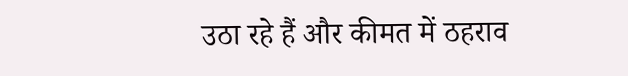उठा रहे हैं और कीमत में ठहराव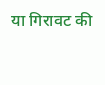या गिरावट की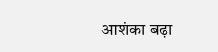आशंका बढ़ा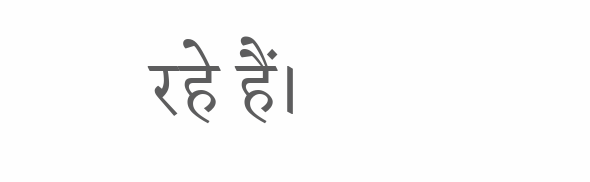रहे हैं।